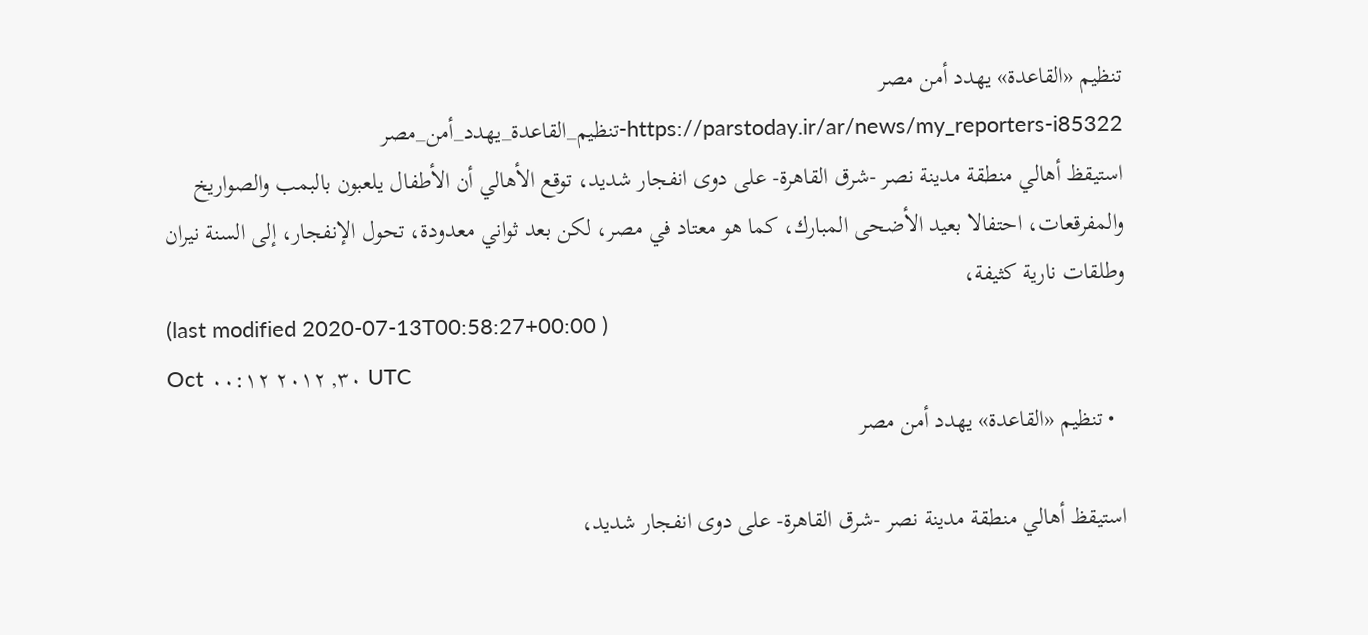تنظيم «القاعدة» يهدد أمن مصر
https://parstoday.ir/ar/news/my_reporters-i85322-تنظيم_القاعدة_يهدد_أمن_مصر
استيقظ أهالي منطقة مدينة نصر -شرق القاهرة- على دوى انفجار شديد، توقع الأهالي أن الأطفال يلعبون بالبمب والصواريخ والمفرقعات، احتفالا بعيد الأضحى المبارك، كما هو معتاد في مصر، لكن بعد ثواني معدودة، تحول الإنفجار، إلى السنة نيران وطلقات نارية كثيفة،
(last modified 2020-07-13T00:58:27+00:00 )
Oct ٣٠, ٢٠١٢ ٠٠:١٢ UTC
  • تنظيم «القاعدة» يهدد أمن مصر

استيقظ أهالي منطقة مدينة نصر -شرق القاهرة- على دوى انفجار شديد،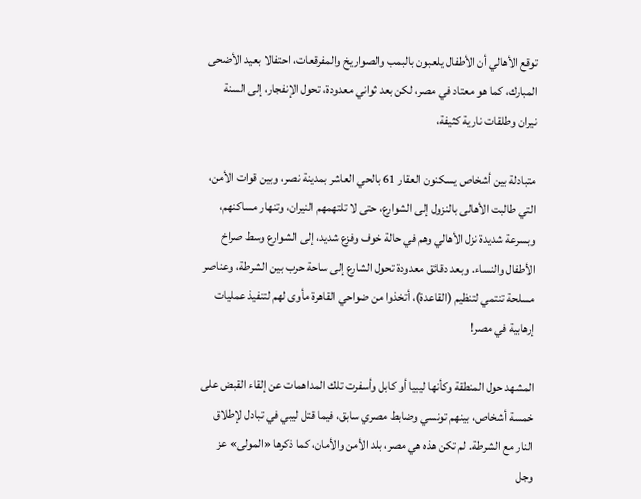توقع الأهالي أن الأطفال يلعبون بالبمب والصواريخ والمفرقعات، احتفالا بعيد الأضحى المبارك، كما هو معتاد في مصر، لكن بعد ثواني معدودة، تحول الإنفجار، إلى السنة نيران وطلقات نارية كثيفة،

متبادلة بين أشخاص يسكنون العقار 61 بالحي العاشر بمدينة نصر، وبين قوات الأمن، التي طالبت الأهالى بالنزول إلى الشوارع، حتى لا تلتهمهم النيران، وتنهار مساكنهم، وبسرعة شديدة نزل الأهالي وهم في حالة خوف وفزع شديد، إلى الشوارع وسط صراخ الأطفال والنساء. وبعد دقائق معدودة تحول الشارع إلى ساحة حرب بين الشرطة، وعناصر مسلحة تنتمي لتنظيم (القاعدة)، أتخذوا من ضواحي القاهرة مأوى لهم لتنفيذ عمليات إرهابية في مصر!

المشهد حول المنطقة وكأنها ليبيا أو كابل وأسفرت تلك المداهمات عن إلقاء القبض على خمسة أشخاص، بينهم تونسي وضابط مصري سابق، فيما قتل ليبي في تبادل لإطلاق النار مع الشرطة. لم تكن هذه هي مصر، بلد الأمن والأمان، كما ذكرها «المولى» عز وجل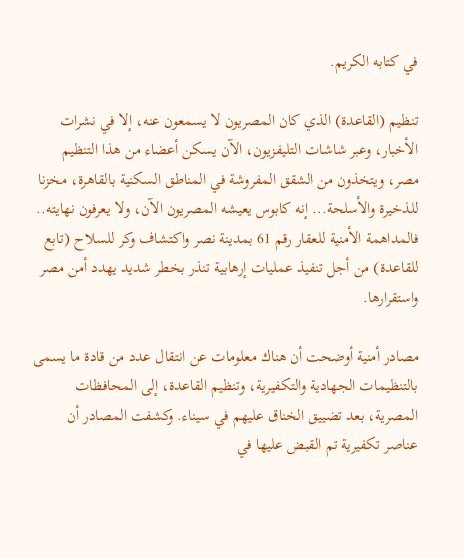في كتابه الكريم.

تنظيم (القاعدة) الذي كان المصريون لا يسمعون عنه، إلا في نشرات الأخبار، وعبر شاشات التليفزيون، الآن يسكن أعضاء من هذا التنظيم مصر، ويتخذون من الشقق المفروشة في المناطق السكنية بالقاهرة، مخزنا للذخيرة والأسلحة... إنه كابوس يعيشه المصريون الآن، ولا يعرفون نهايته.. فالمداهمة الأمنية للعقار رقم 61 بمدينة نصر واكتشاف وكر للسلاح (تابع للقاعدة) من أجل تنفيذ عمليات إرهابية تنذر بخطر شديد يهدد أمن مصر واستقرارها.

مصادر أمنية أوضحت أن هناك معلومات عن انتقال عدد من قادة ما يسمى بالتنظيمات الجهادية والتكفيرية، وتنظيم القاعدة، إلى المحافظات المصرية، بعد تضييق الخناق عليهم في سيناء. وكشفت المصادر أن عناصر تكفيرية تم القبض عليها في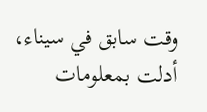وقت سابق في سيناء، أدلت بمعلومات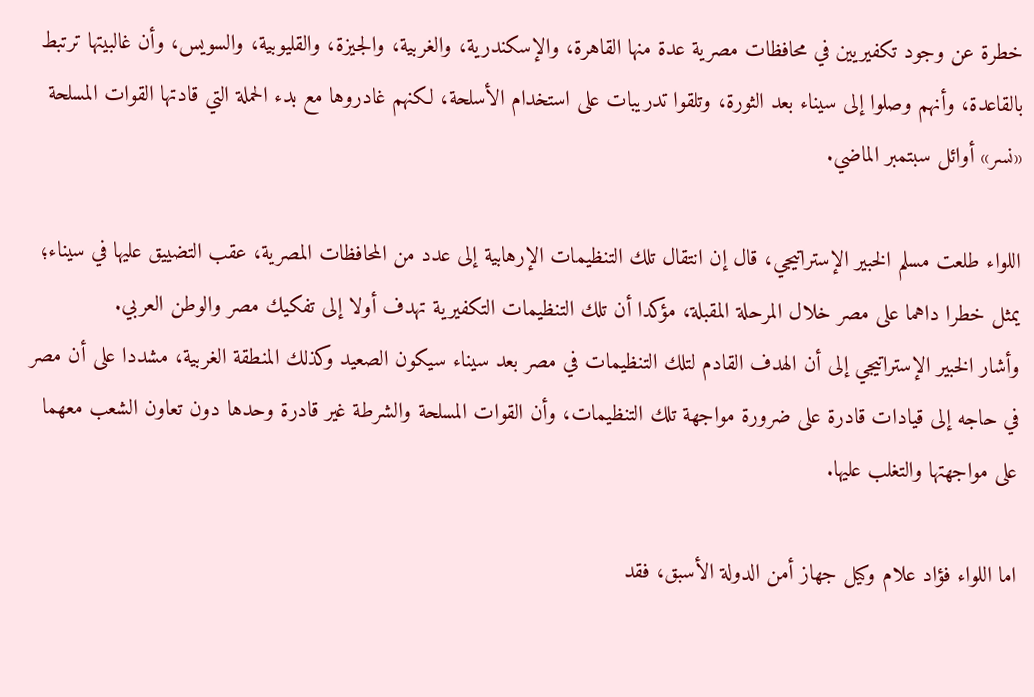خطرة عن وجود تكفيريين في محافظات مصرية عدة منها القاهرة، والإسكندرية، والغربية، والجيزة، والقليوبية، والسويس، وأن غالبيتها ترتبط بالقاعدة، وأنهم وصلوا إلى سيناء بعد الثورة، وتلقوا تدريبات على استخدام الأسلحة، لكنهم غادروها مع بدء الحملة التي قادتها القوات المسلحة «نسر» أوائل سبتمبر الماضي.

اللواء طلعت مسلم الخبير الإستراتيجي، قال إن انتقال تلك التنظيمات الإرهابية إلى عدد من المحافظات المصرية، عقب التضييق عليها في سيناء؛ يمثل خطرا داهما على مصر خلال المرحلة المقبلة، مؤكدا أن تلك التنظيمات التكفيرية تهدف أولا إلى تفكيك مصر والوطن العربي.
وأشار الخبير الإستراتيجي إلى أن الهدف القادم لتلك التنظيمات في مصر بعد سيناء سيكون الصعيد وكذلك المنطقة الغربية، مشددا على أن مصر في حاجه إلى قيادات قادرة على ضرورة مواجهة تلك التنظيمات، وأن القوات المسلحة والشرطة غير قادرة وحدها دون تعاون الشعب معهما على مواجهتها والتغلب عليها.

اما اللواء فؤاد علام وكيل جهاز أمن الدولة الأسبق، فقد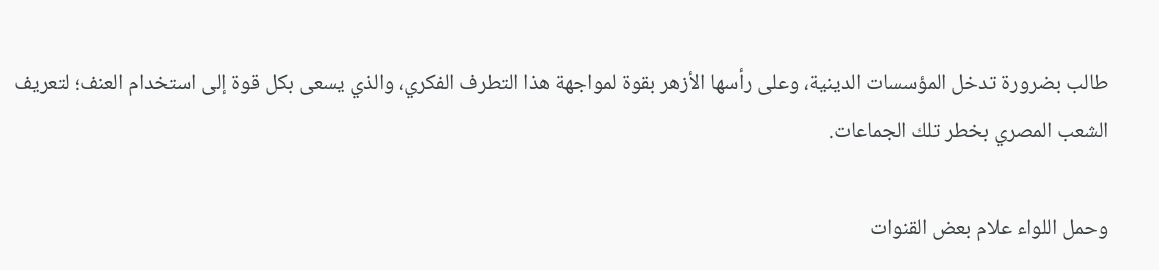طالب بضرورة تدخل المؤسسات الدينية، وعلى رأسها الأزهر بقوة لمواجهة هذا التطرف الفكري، والذي يسعى بكل قوة إلى استخدام العنف؛ لتعريف الشعب المصري بخطر تلك الجماعات.

وحمل اللواء علام بعض القنوات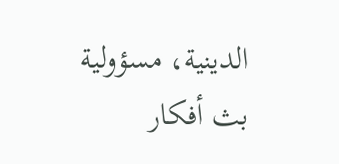الدينية، مسؤولية بث أفكار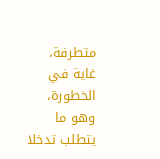متطرفة، غاية في الخطورة، وهو ما يتطلب تدخلا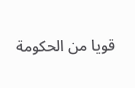قويا من الحكومة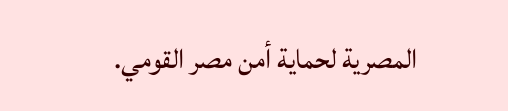المصرية لحماية أمن مصر القومي.